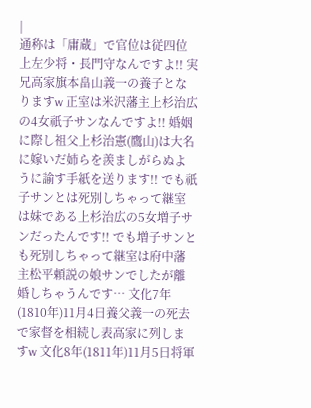|
通称は「庸蔵」で官位は従四位上左少将・長門守なんですよ!! 実兄高家旗本畠山義一の養子となりますw 正室は米沢藩主上杉治広の4女祇子サンなんですよ!! 婚姻に際し祖父上杉治憲(鷹山)は大名に嫁いだ姉らを羨ましがらぬように諭す手紙を送ります!! でも祇子サンとは死別しちゃって継室は妹である上杉治広の5女増子サンだったんです!! でも増子サンとも死別しちゃって継室は府中藩主松平頼説の娘サンでしたが離婚しちゃうんです… 文化7年(1810年)11月4日養父義一の死去で家督を相続し表高家に列しますw 文化8年(1811年)11月5日将軍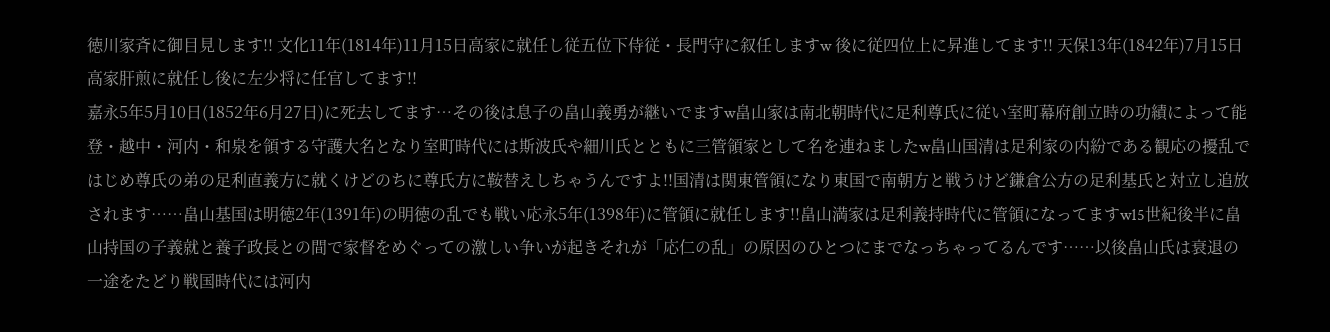徳川家斉に御目見します!! 文化11年(1814年)11月15日高家に就任し従五位下侍従・長門守に叙任しますw 後に従四位上に昇進してます!! 天保13年(1842年)7月15日高家肝煎に就任し後に左少将に任官してます!!
嘉永5年5月10日(1852年6月27日)に死去してます…その後は息子の畠山義勇が継いでますw畠山家は南北朝時代に足利尊氏に従い室町幕府創立時の功績によって能登・越中・河内・和泉を領する守護大名となり室町時代には斯波氏や細川氏とともに三管領家として名を連ねましたw畠山国清は足利家の内紛である観応の擾乱ではじめ尊氏の弟の足利直義方に就くけどのちに尊氏方に鞍替えしちゃうんですよ!!国清は関東管領になり東国で南朝方と戦うけど鎌倉公方の足利基氏と対立し追放されます……畠山基国は明徳2年(1391年)の明徳の乱でも戦い応永5年(1398年)に管領に就任します!!畠山満家は足利義持時代に管領になってますw15世紀後半に畠山持国の子義就と養子政長との間で家督をめぐっての激しい争いが起きそれが「応仁の乱」の原因のひとつにまでなっちゃってるんです……以後畠山氏は衰退の一途をたどり戦国時代には河内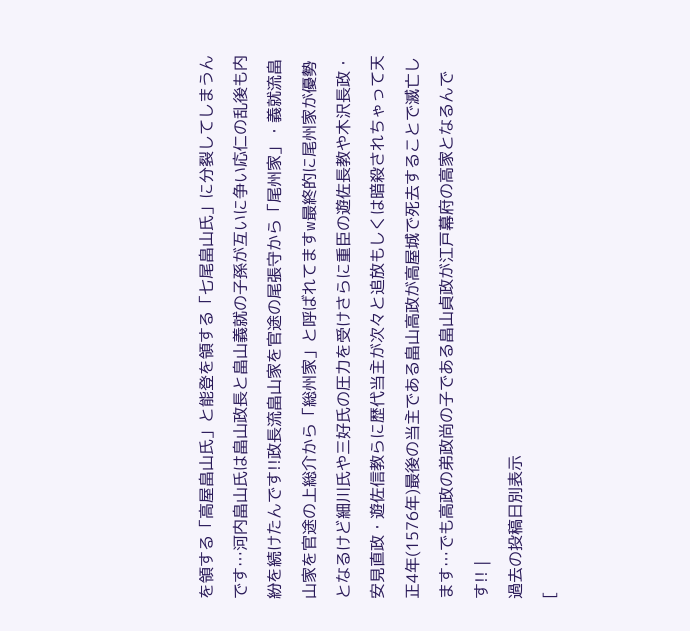を領する「高屋畠山氏」と能登を領する「七尾畠山氏」に分裂してしまうんです…河内畠山氏は畠山政長と畠山義就の子孫が互いに争い応仁の乱後も内紛を続けたんです!!政長流畠山家を官途の尾張守から「尾州家」・義就流畠山家を官途の上総介から「総州家」と呼ばれてますw最終的に尾州家が優勢となるけど細川氏や三好氏の圧力を受けさらに重臣の遊佐長教や木沢長政・安見直政・遊佐信教らに歴代当主が次々と追放もしくは暗殺されちゃって天正4年(1576年)最後の当主である畠山高政が高屋城で死去することで滅亡します…でも高政の弟政尚の子である畠山貞政が江戸幕府の高家となるんです!! |
過去の投稿日別表示
[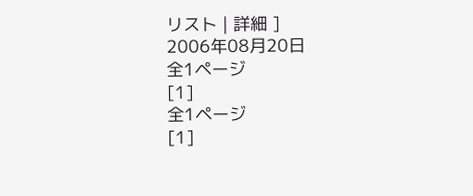リスト | 詳細 ]
2006年08月20日
全1ページ
[1]
全1ページ
[1]